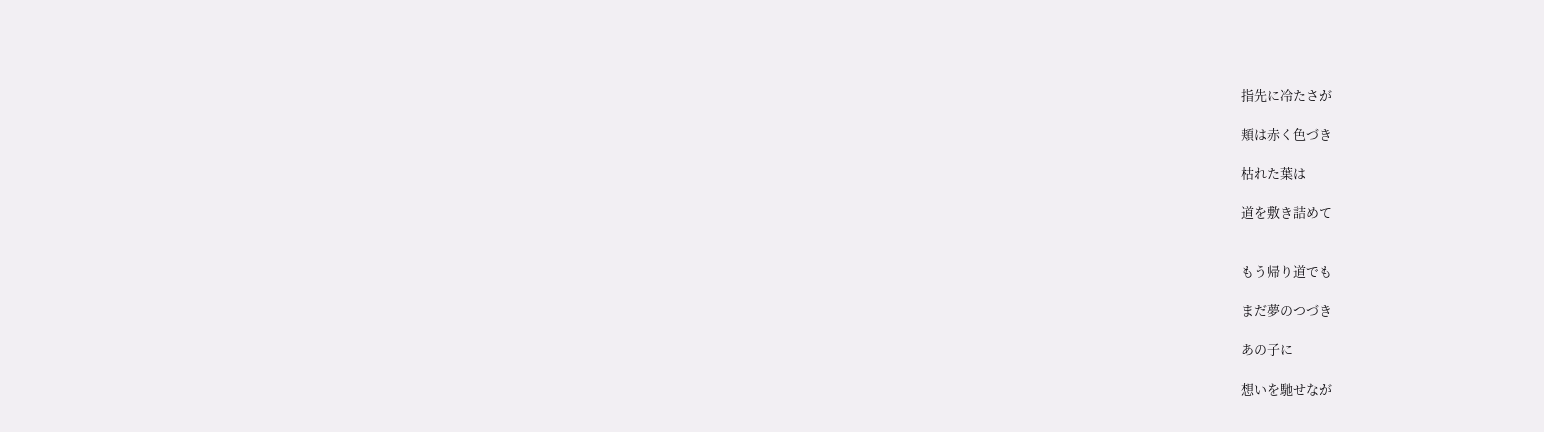指先に冷たさが

頬は赤く色づき

枯れた葉は

道を敷き詰めて


もう帰り道でも

まだ夢のつづき

あの子に

想いを馳せなが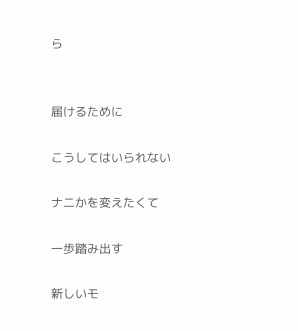ら


届けるために

こうしてはいられない

ナニかを変えたくて

一歩踏み出す

新しいモ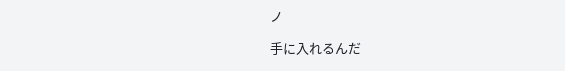ノ

手に入れるんだ